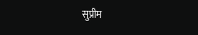सुप्रीम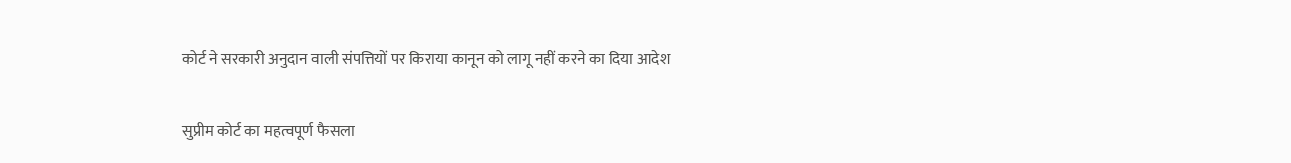कोर्ट ने सरकारी अनुदान वाली संपत्तियों पर किराया कानून को लागू नहीं करने का दिया आदेश

सुप्रीम कोर्ट का महत्वपूर्ण फैसला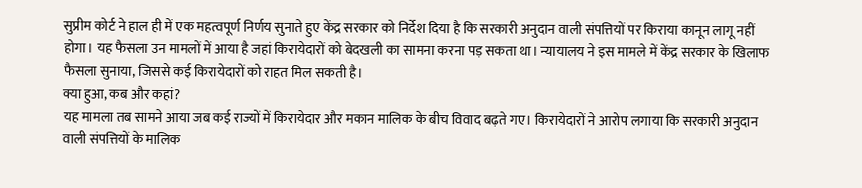सुप्रीम कोर्ट ने हाल ही में एक महत्वपूर्ण निर्णय सुनाते हुए केंद्र सरकार को निर्देश दिया है कि सरकारी अनुदान वाली संपत्तियों पर किराया कानून लागू नहीं होगा। यह फैसला उन मामलों में आया है जहां किरायेदारों को बेदखली का सामना करना पड़ सकता था। न्यायालय ने इस मामले में केंद्र सरकार के खिलाफ फैसला सुनाया, जिससे कई किरायेदारों को राहत मिल सकती है।
क्या हुआ, कब और कहां?
यह मामला तब सामने आया जब कई राज्यों में किरायेदार और मकान मालिक के बीच विवाद बढ़ते गए। किरायेदारों ने आरोप लगाया कि सरकारी अनुदान वाली संपत्तियों के मालिक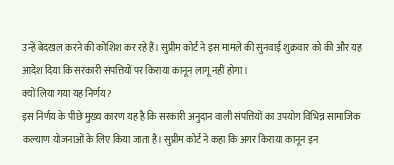उन्हें बेदखल करने की कोशिश कर रहे हैं। सुप्रीम कोर्ट ने इस मामले की सुनवाई शुक्रवार को की और यह आदेश दिया कि सरकारी संपत्तियों पर किराया कानून लागू नहीं होगा।
क्यों लिया गया यह निर्णय?
इस निर्णय के पीछे मुख्य कारण यह है कि सरकारी अनुदान वाली संपत्तियों का उपयोग विभिन्न सामाजिक कल्याण योजनाओं के लिए किया जाता है। सुप्रीम कोर्ट ने कहा कि अगर किराया कानून इन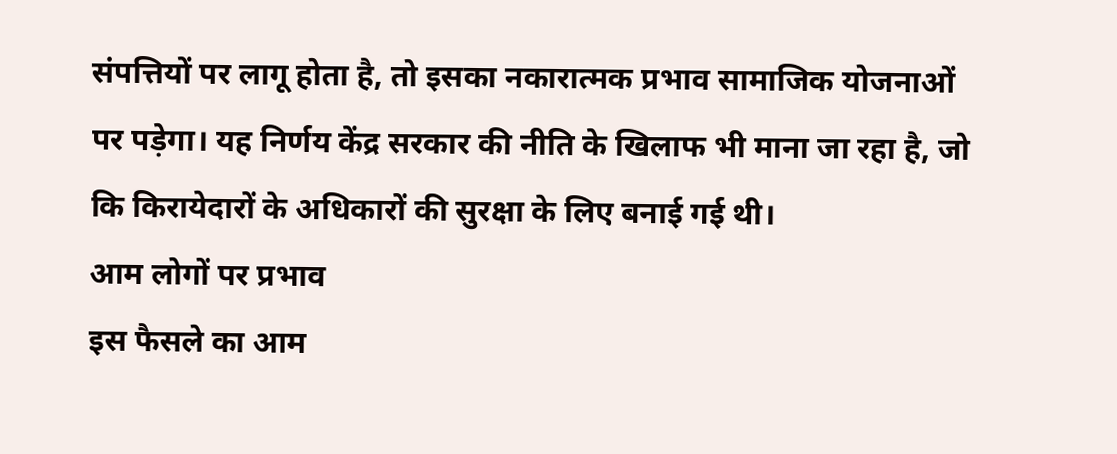संपत्तियों पर लागू होता है, तो इसका नकारात्मक प्रभाव सामाजिक योजनाओं पर पड़ेगा। यह निर्णय केंद्र सरकार की नीति के खिलाफ भी माना जा रहा है, जो कि किरायेदारों के अधिकारों की सुरक्षा के लिए बनाई गई थी।
आम लोगों पर प्रभाव
इस फैसले का आम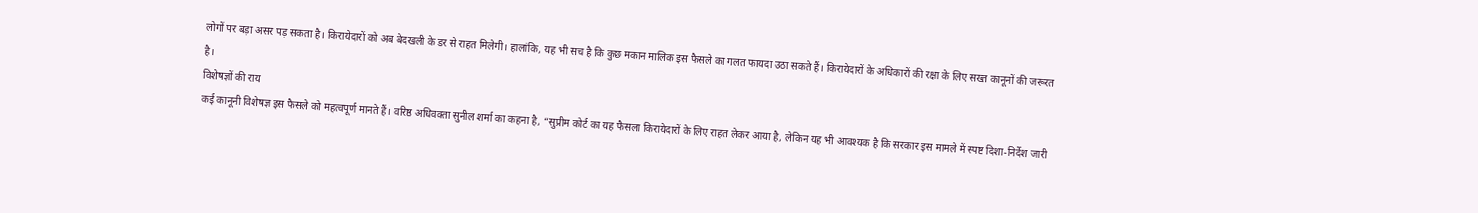लोगों पर बड़ा असर पड़ सकता है। किरायेदारों को अब बेदखली के डर से राहत मिलेगी। हालांकि, यह भी सच है कि कुछ मकान मालिक इस फैसले का गलत फायदा उठा सकते हैं। किरायेदारों के अधिकारों की रक्षा के लिए सख्त कानूनों की जरूरत है।
विशेषज्ञों की राय
कई कानूनी विशेषज्ञ इस फैसले को महत्वपूर्ण मानते हैं। वरिष्ठ अधिवक्ता सुनील शर्मा का कहना है, “सुप्रीम कोर्ट का यह फैसला किरायेदारों के लिए राहत लेकर आया है, लेकिन यह भी आवश्यक है कि सरकार इस मामले में स्पष्ट दिशा-निर्देश जारी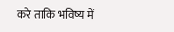करे ताकि भविष्य में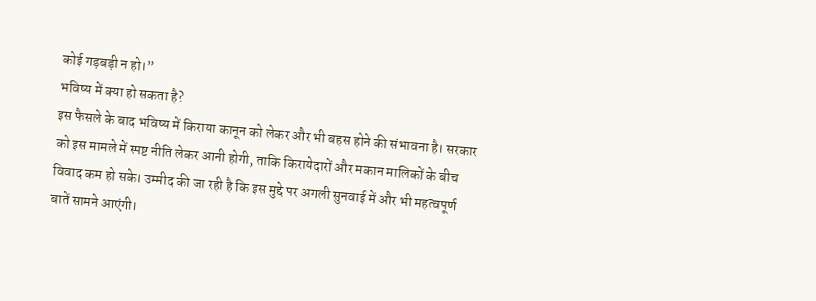कोई गड़बड़ी न हो।”
भविष्य में क्या हो सकता है?
इस फैसले के बाद भविष्य में किराया कानून को लेकर और भी बहस होने की संभावना है। सरकार को इस मामले में स्पष्ट नीति लेकर आनी होगी, ताकि किरायेदारों और मकान मालिकों के बीच विवाद कम हो सके। उम्मीद की जा रही है कि इस मुद्दे पर अगली सुनवाई में और भी महत्वपूर्ण बातें सामने आएंगी।